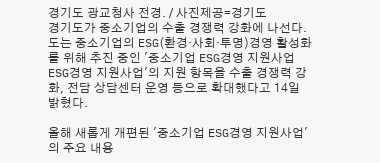경기도 광교청사 전경. / 사진제공=경기도
경기도가 중소기업의 수출 경쟁력 강화에 나선다.
도는 중소기업의 ESG(환경·사회·투명)경영 활성화를 위해 추진 중인 '중소기업 ESG경영 지원사업ESG경영 지원사업'의 지원 항목을 수출 경쟁력 강화, 전담 상담센터 운영 등으로 확대했다고 14일 밝혔다.

올해 새롭게 개편된 '중소기업 ESG경영 지원사업'의 주요 내용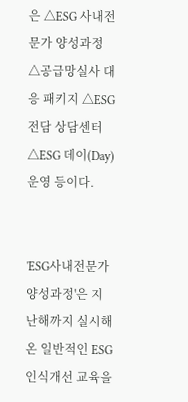은 △ESG 사내전문가 양성과정 △공급망실사 대응 패키지 △ESG 전담 상담센터 △ESG 데이(Day) 운영 등이다.


'ESG사내전문가 양성과정'은 지난해까지 실시해 온 일반적인 ESG 인식개선 교육을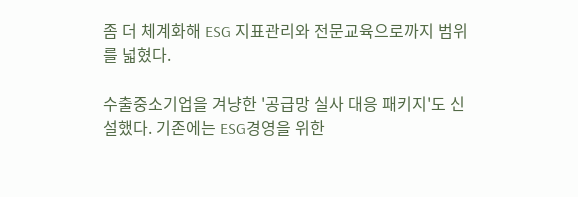좀 더 체계화해 ESG 지표관리와 전문교육으로까지 범위를 넓혔다.

수출중소기업을 겨냥한 '공급망 실사 대응 패키지'도 신설했다. 기존에는 ESG경영을 위한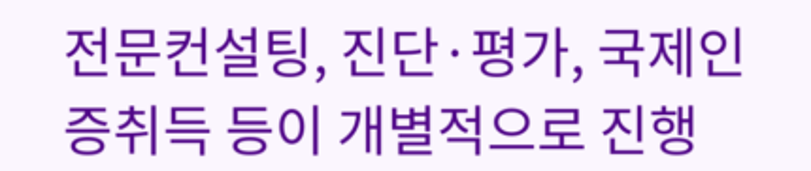전문컨설팅, 진단·평가, 국제인증취득 등이 개별적으로 진행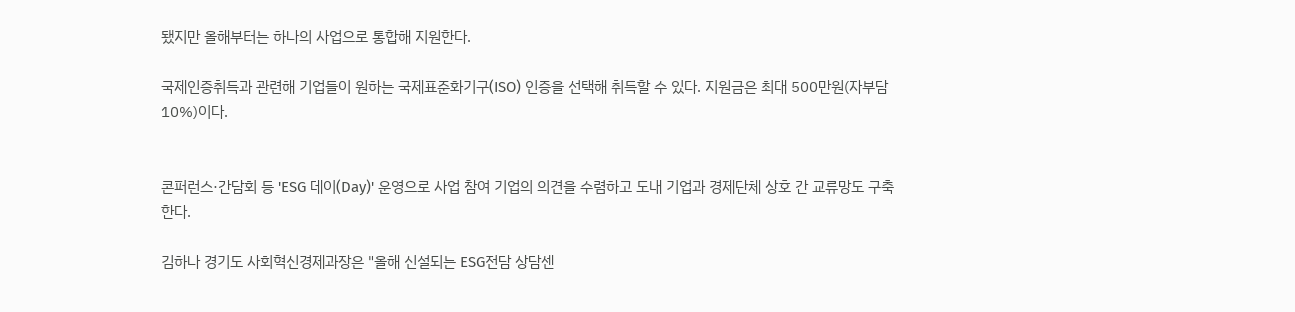됐지만 올해부터는 하나의 사업으로 통합해 지원한다.

국제인증취득과 관련해 기업들이 원하는 국제표준화기구(ISO) 인증을 선택해 취득할 수 있다. 지원금은 최대 500만원(자부담 10%)이다.


콘퍼런스·간담회 등 'ESG 데이(Day)' 운영으로 사업 참여 기업의 의견을 수렴하고 도내 기업과 경제단체 상호 간 교류망도 구축한다.

김하나 경기도 사회혁신경제과장은 "올해 신설되는 ESG전담 상담센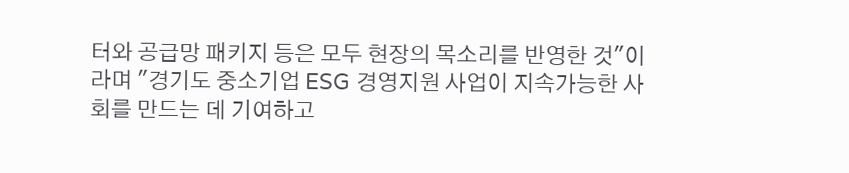터와 공급망 패키지 등은 모두 현장의 목소리를 반영한 것"이라며 "경기도 중소기업 ESG 경영지원 사업이 지속가능한 사회를 만드는 데 기여하고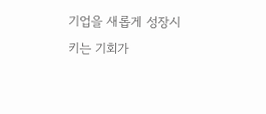기업을 새롭게 성장시키는 기회가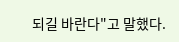되길 바란다"고 말했다.